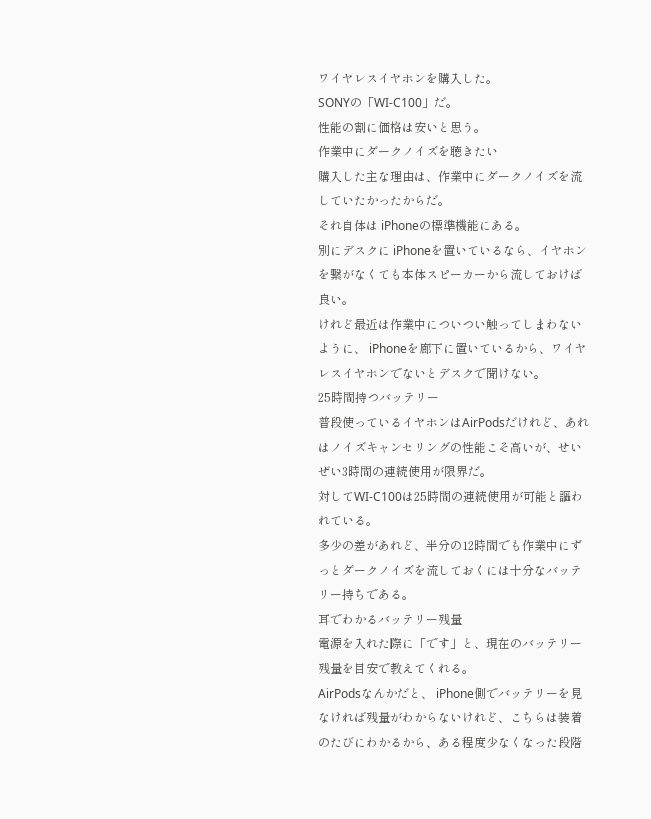ワイヤレスイヤホンを購入した。
SONYの「WI-C100」だ。
性能の割に価格は安いと思う。
作業中にダークノイズを聴きたい
購入した主な理由は、作業中にダークノイズを流していたかったからだ。
それ自体は iPhoneの標準機能にある。
別にデスクに iPhoneを置いているなら、イヤホンを繋がなくても本体スピーカーから流しておけば良い。
けれど最近は作業中についつい触ってしまわないように、 iPhoneを廊下に置いているから、ワイヤレスイヤホンでないとデスクで聞けない。
25時間持つバッテリー
普段使っているイヤホンはAirPodsだけれど、あれはノイズキャンセリングの性能こそ高いが、せいぜい3時間の連続使用が限界だ。
対してWI-C100は25時間の連続使用が可能と謳われている。
多少の差があれど、半分の12時間でも作業中にずっとダークノイズを流しておくには十分なバッテリー持ちである。
耳でわかるバッテリー残量
電源を入れた際に「です」と、現在のバッテリー残量を目安で教えてくれる。
AirPodsなんかだと、 iPhone側でバッテリーを見なければ残量がわからないけれど、こちらは装着のたびにわかるから、ある程度少なくなった段階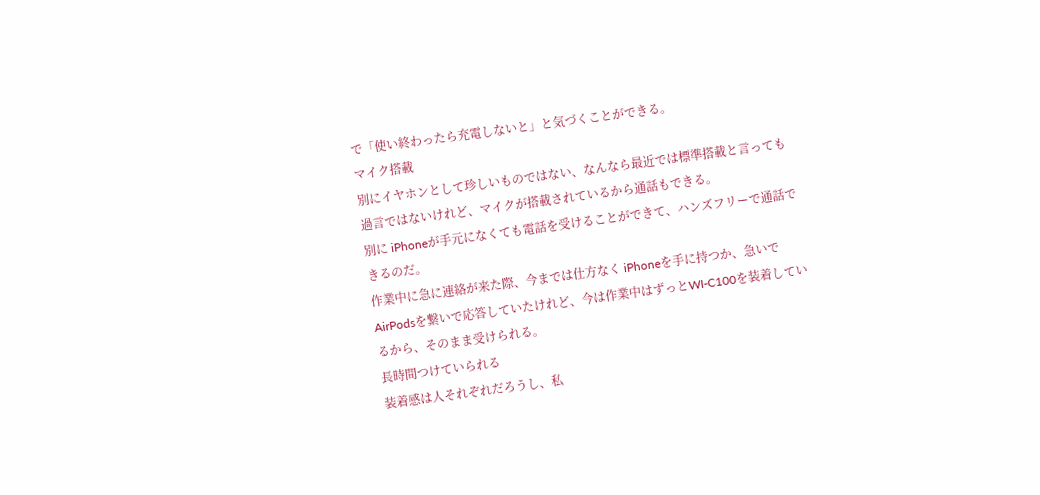で「使い終わったら充電しないと」と気づくことができる。
マイク搭載
別にイヤホンとして珍しいものではない、なんなら最近では標準搭載と言っても過言ではないけれど、マイクが搭載されているから通話もできる。
別に iPhoneが手元になくても電話を受けることができて、ハンズフリーで通話できるのだ。
作業中に急に連絡が来た際、今までは仕方なく iPhoneを手に持つか、急いでAirPodsを繋いで応答していたけれど、今は作業中はずっとWI-C100を装着しているから、そのまま受けられる。
長時間つけていられる
装着感は人それぞれだろうし、私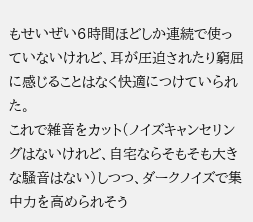もせいぜい6時間ほどしか連続で使っていないけれど、耳が圧迫されたり窮屈に感じることはなく快適につけていられた。
これで雑音をカット(ノイズキャンセリングはないけれど、自宅ならそもそも大きな騒音はない)しつつ、ダークノイズで集中力を高められそう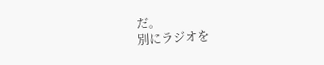だ。
別にラジオを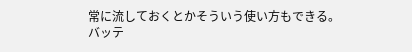常に流しておくとかそういう使い方もできる。
バッテ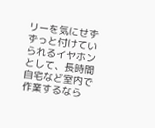リーを気にせずずっと付けていられるイヤホンとして、長時間自宅など室内で作業するなら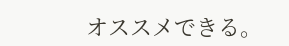オススメできる。